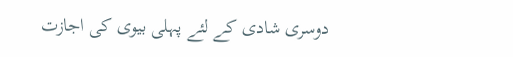دوسری شادی کے لئے پہلی بیوی کی اجازت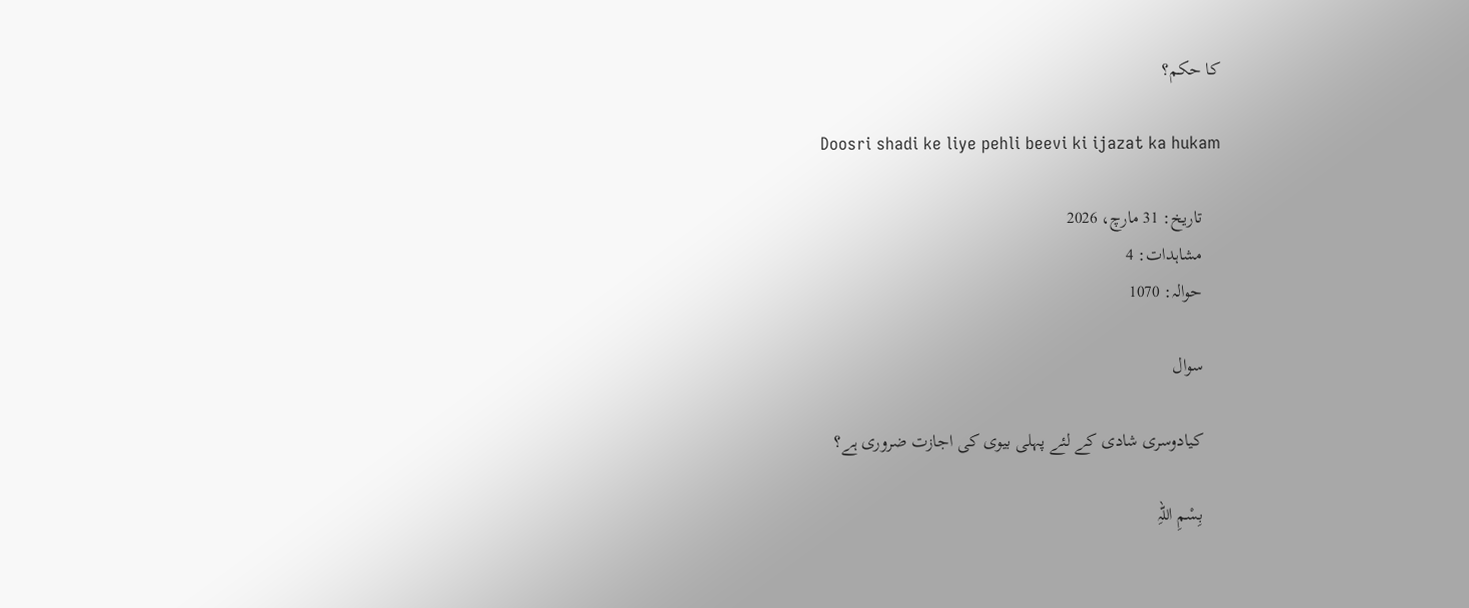کا حکم؟

    Doosri shadi ke liye pehli beevi ki ijazat ka hukam

    تاریخ: 31 مارچ، 2026
    مشاہدات: 4
    حوالہ: 1070

    سوال

    کیادوسری شادی کے لئے پہلی بیوی کی اجازت ضروری ہے؟

    بِسْمِ اللہِ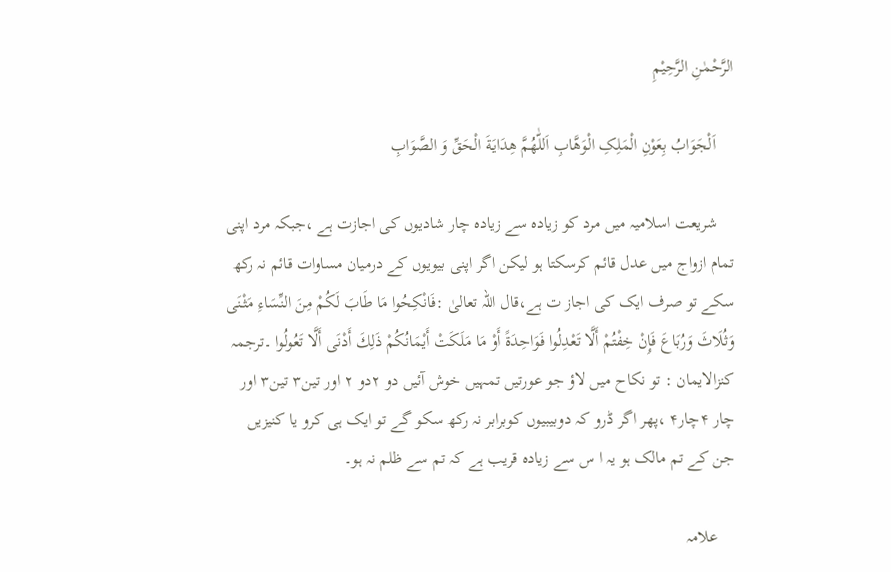الرَّحْمٰنِ الرَّحِيْمِ

    اَلْجَوَابُ بِعَوْنِ الْمَلِکِ الْوَھَّابِ اَللّٰھُمَّ ھِدَايَةَ الْحَقِّ وَ الصَّوَابِ

    شریعت اسلامیہ میں مرد کو زیادہ سے زیادہ چار شادیوں کی اجازت ہے ،جبکہ مرد اپنی تمام ازواج میں عدل قائم کرسکتا ہو لیکن اگر اپنی بیویوں کے درمیان مساوات قائم نہ رکھ سکے تو صرف ایک کی اجاز ت ہے،قال اللہ تعالیٰ :فَانْكِحُوا مَا طَابَ لَكُمْ مِنَ النِّسَاءِ مَثْنَى وَثُلَاثَ وَرُبَاعَ فَإِنْ خِفْتُمْ أَلَّا تَعْدِلُوا فَوَاحِدَةً أَوْ مَا مَلَكَتْ أَيْمَانُكُمْ ذَلِكَ أَدْنَى أَلَّا تَعُولُوا ۔ترجمہ کنزالایمان : تو نکاح میں لاؤ جو عورتیں تمہیں خوش آئیں دو ۲دو ۲ اور تین۳ تین۳ اور چار ۴چار۴ ،پھر اگر ڈرو کہ دوبیبیوں کوبرابر نہ رکھ سکو گے تو ایک ہی کرو یا کنیزیں جن کے تم مالک ہو یہ ا س سے زیادہ قریب ہے کہ تم سے ظلم نہ ہو۔

    علامہ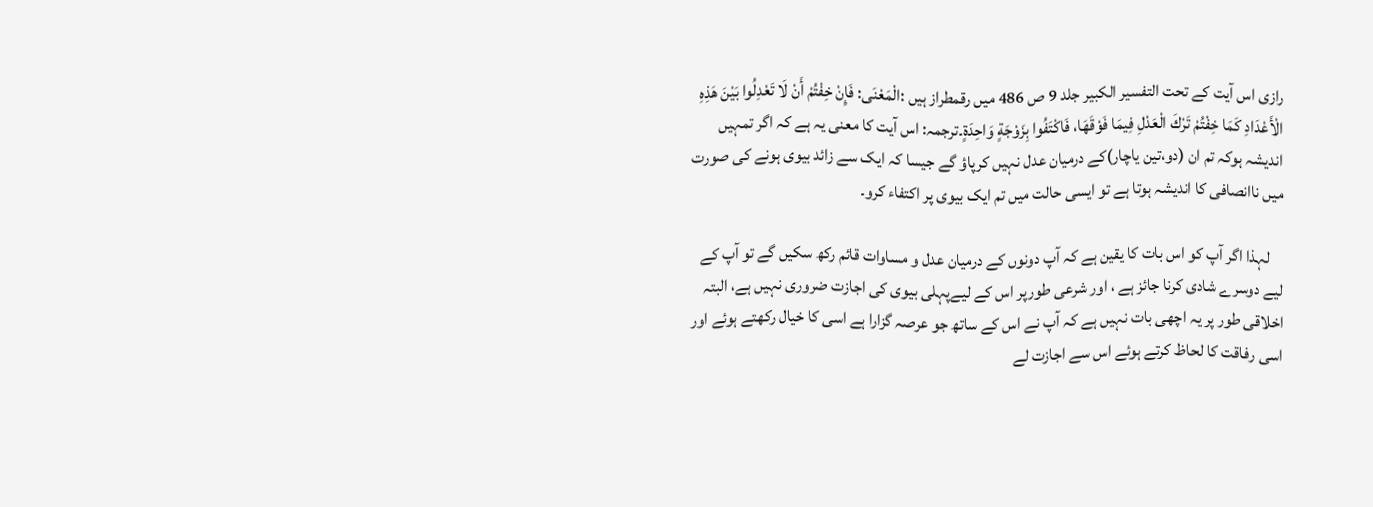رازی اس آیت کے تحت التفسیر الکبیر جلد 9 ص 486 میں رقمطراز ہیں :الْمَعْنَى: فَإِنْ خِفْتُمْ أَنْ لَا تَعْدِلُوا بَيْنَ هَذِهِ الْأَعْدَادِ كَمَا خِفْتُمْ تَرْكَ الْعَدْلِ فِيمَا فَوْقَهَا، فَاكْتَفُوا بِزَوْجَةٍ وَاحِدَةٍ۔ترجمہ: اس آیت کا معنی یہ ہے کہ اگر تمہیں اندیشہ ہوکہ تم ان (دو،تین یاچار)کے درمیان عدل نہیں کرپاؤ گے جیسا کہ ایک سے زائد بیوی ہونے کی صورت میں ناانصافی کا اندیشہ ہوتا ہے تو ایسی حالت میں تم ایک بیوی پر اکتفاء کرو۔

    لہذا اگر آپ کو اس بات کا یقین ہے کہ آپ دونوں کے درمیان عدل و مساوات قائم رکھ سکیں گے تو آپ کے لیے دوسرے شادی کرنا جائز ہے ، اور شرعی طورپر اس کے لیےپہلی بیوی کی اجازت ضروری نہیں ہے، البتہ اخلاقی طور پر یہ اچھی بات نہیں ہے کہ آپ نے اس کے ساتھ جو عرصہ گزارا ہے اسی کا خیال رکھتے ہوئے اور اسی رفاقت کا لحاظ کرتے ہوئے اس سے اجازت لے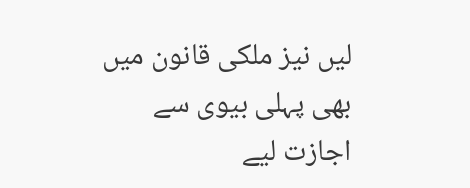لیں نیز ملکی قانون میں بھی پہلی بیوی سے اجازت لیے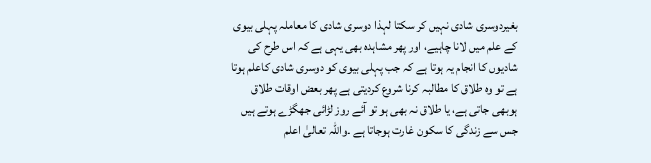بغیردوسری شادی نہیں کر سکتا لہذا دوسری شادی کا معاملہ پہلی بیوی کے علم میں لانا چاہیے، اور پھر مشاہدہ بھی یہی ہے کہ اس طرح کی شادیوں کا انجام یہ ہوتا ہے کہ جب پہلی بیوی کو دوسری شادی کاعلم ہوتا ہے تو وہ طلاق کا مطالبہ کرنا شروع کردیتی ہے پھر بعض اوقات طلاق ہوبھی جاتی ہے، یا طلاق نہ بھی ہو تو آئے روز لڑائی جھگڑے ہوتے ہیں جس سے زندگی کا سکون غارت ہوجاتا ہے ۔واللہ تعالیٰ اعلم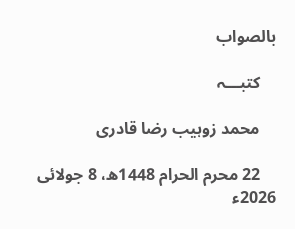بالصواب

    کتبـــہ

    محمد زوہیب رضا قادری

    22 محرم الحرام 1448ھ، 8 جولائی 2026ء